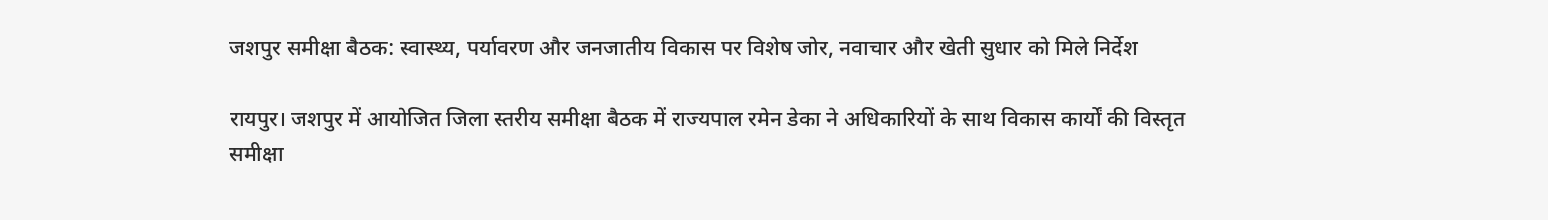जशपुर समीक्षा बैठक: स्वास्थ्य, पर्यावरण और जनजातीय विकास पर विशेष जोर, नवाचार और खेती सुधार को मिले निर्देश

रायपुर। जशपुर में आयोजित जिला स्तरीय समीक्षा बैठक में राज्यपाल रमेन डेका ने अधिकारियों के साथ विकास कार्यों की विस्तृत समीक्षा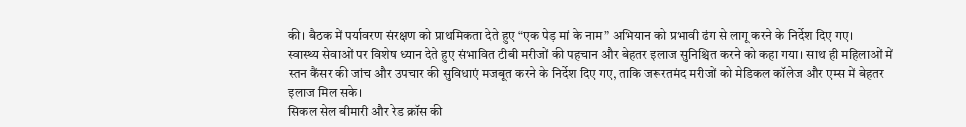की। बैठक में पर्यावरण संरक्षण को प्राथमिकता देते हुए “एक पेड़ मां के नाम” अभियान को प्रभावी ढंग से लागू करने के निर्देश दिए गए।
स्वास्थ्य सेवाओं पर विशेष ध्यान देते हुए संभावित टीबी मरीजों की पहचान और बेहतर इलाज सुनिश्चित करने को कहा गया। साथ ही महिलाओं में स्तन कैंसर की जांच और उपचार की सुविधाएं मजबूत करने के निर्देश दिए गए, ताकि जरूरतमंद मरीजों को मेडिकल कॉलेज और एम्स में बेहतर इलाज मिल सके।
सिकल सेल बीमारी और रेड क्रॉस की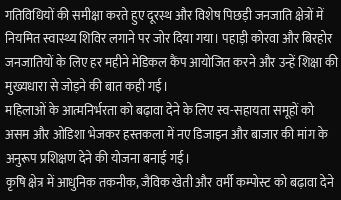गतिविधियों की समीक्षा करते हुए दूरस्थ और विशेष पिछड़ी जनजाति क्षेत्रों में नियमित स्वास्थ्य शिविर लगाने पर जोर दिया गया। पहाड़ी कोरवा और बिरहोर जनजातियों के लिए हर महीने मेडिकल कैंप आयोजित करने और उन्हें शिक्षा की मुख्यधारा से जोड़ने की बात कही गई।
महिलाओं के आत्मनिर्भरता को बढ़ावा देने के लिए स्व-सहायता समूहों को असम और ओडिशा भेजकर हस्तकला में नए डिजाइन और बाजार की मांग के अनुरूप प्रशिक्षण देने की योजना बनाई गई।
कृषि क्षेत्र में आधुनिक तकनीक, जैविक खेती और वर्मी कम्पोस्ट को बढ़ावा देने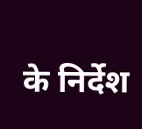के निर्देश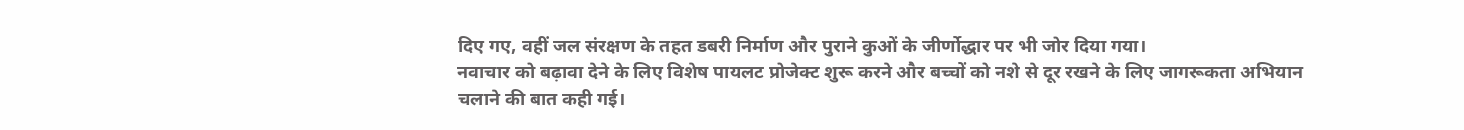दिए गए, वहीं जल संरक्षण के तहत डबरी निर्माण और पुराने कुओं के जीर्णोद्धार पर भी जोर दिया गया।
नवाचार को बढ़ावा देने के लिए विशेष पायलट प्रोजेक्ट शुरू करने और बच्चों को नशे से दूर रखने के लिए जागरूकता अभियान चलाने की बात कही गई।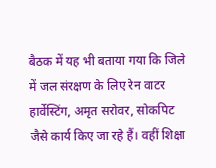बैठक में यह भी बताया गया कि जिले में जल संरक्षण के लिए रेन वाटर हार्वेस्टिंग, अमृत सरोवर, सोकपिट जैसे कार्य किए जा रहे हैं। वहीं शिक्षा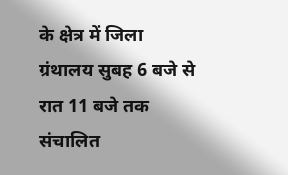के क्षेत्र में जिला ग्रंथालय सुबह 6 बजे से रात 11 बजे तक संचालित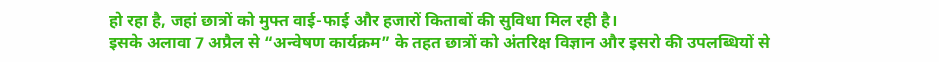हो रहा है, जहां छात्रों को मुफ्त वाई-फाई और हजारों किताबों की सुविधा मिल रही है।
इसके अलावा 7 अप्रैल से “अन्वेषण कार्यक्रम” के तहत छात्रों को अंतरिक्ष विज्ञान और इसरो की उपलब्धियों से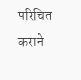परिचित कराने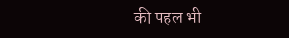की पहल भी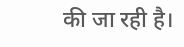की जा रही है।